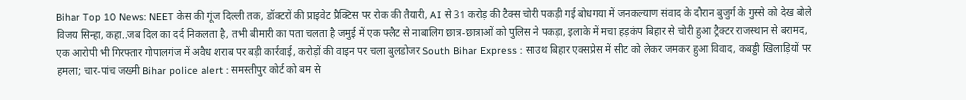Bihar Top 10 News: NEET केस की गूंज दिल्ली तक, डॉक्टरों की प्राइवेट प्रैक्टिस पर रोक की तैयारी, AI से 31 करोड़ की टैक्स चोरी पकड़ी गई बोधगया में जनकल्याण संवाद के दौरान बुजुर्ग के गुस्से को देख बोले विजय सिन्हा, कहा..जब दिल का दर्द निकलता है, तभी बीमारी का पता चलता है जमुई में एक फ्लैट से नाबालिग छात्र-छात्राओं को पुलिस ने पकड़ा, इलाके में मचा हड़कंप बिहार से चोरी हुआ ट्रैक्टर राजस्थान से बरामद, एक आरोपी भी गिरफ्तार गोपालगंज में अवैध शराब पर बड़ी कार्रवाई, करोड़ों की वाइन पर चला बुलडोजर South Bihar Express : साउथ बिहार एक्सप्रेस में सीट को लेकर जमकर हुआ विवाद, कबड्डी खिलाड़ियों पर हमला; चार-पांच जख्मी Bihar police alert : समस्तीपुर कोर्ट को बम से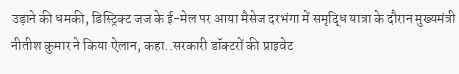उड़ाने की धमकी, डिस्ट्रिक्ट जज के ई-मेल पर आया मैसेज दरभंगा में समृद्धि यात्रा के दौरान मुख्यमंत्री नीतीश कुमार ने किया ऐलान, कहा..सरकारी डॉक्टरों की प्राइवेट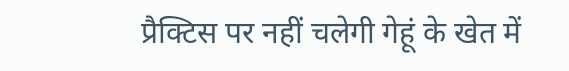प्रैक्टिस पर नहीं चलेगी गेहूं के खेत में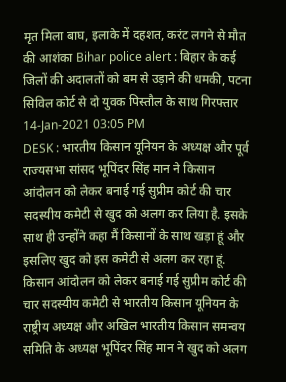मृत मिला बाघ, इलाके में दहशत, करंट लगने से मौत की आशंका Bihar police alert : बिहार के कई जिलों की अदालतों को बम से उड़ाने की धमकी, पटना सिविल कोर्ट से दो युवक पिस्तौल के साथ गिरफ्तार
14-Jan-2021 03:05 PM
DESK : भारतीय किसान यूनियन के अध्यक्ष और पूर्व राज्यसभा सांसद भूपिंदर सिंह मान ने किसान आंदोलन को लेकर बनाई गई सुप्रीम कोर्ट की चार सदस्यीय कमेटी से खुद को अलग कर लिया है. इसके साथ ही उन्होंने कहा मैं किसानों के साथ खड़ा हूं और इसलिए खुद को इस कमेटी से अलग कर रहा हूं.
किसान आंदोलन को लेकर बनाई गई सुप्रीम कोर्ट की चार सदस्यीय कमेटी से भारतीय किसान यूनियन के राष्ट्रीय अध्यक्ष और अखिल भारतीय किसान समन्वय समिति के अध्यक्ष भूपिंदर सिंह मान ने खुद को अलग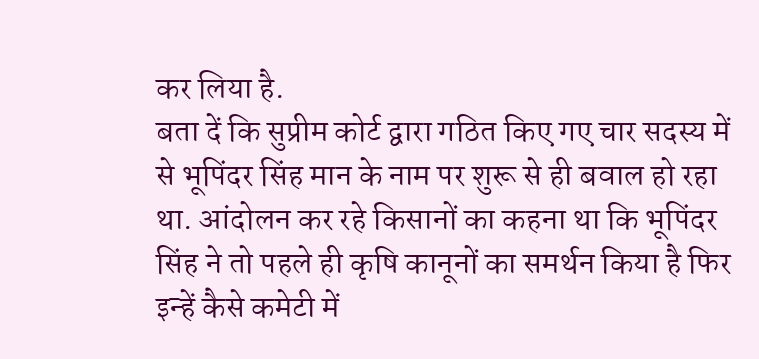कर लिया है.
बता दें कि सुप्रीम कोर्ट द्वारा गठित किए गए चार सदस्य में से भूपिंदर सिंह मान के नाम पर शुरू से ही बवाल हो रहा था. आंदोलन कर रहे किसानों का कहना था कि भूपिंदर सिंह ने तो पहले ही कृषि कानूनों का समर्थन किया है फिर इन्हें कैसे कमेटी में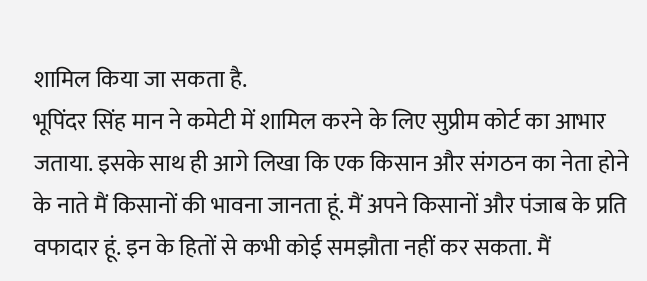शामिल किया जा सकता है.
भूपिंदर सिंह मान ने कमेटी में शामिल करने के लिए सुप्रीम कोर्ट का आभार जताया. इसके साथ ही आगे लिखा कि एक किसान और संगठन का नेता होने के नाते मैं किसानों की भावना जानता हूं. मैं अपने किसानों और पंजाब के प्रति वफादार हूं. इन के हितों से कभी कोई समझौता नहीं कर सकता. मैं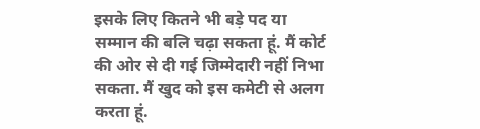इसके लिए कितने भी बड़े पद या सम्मान की बलि चढ़ा सकता हूं. मैं कोर्ट की ओर से दी गई जिम्मेदारी नहीं निभा सकता. मैं खुद को इस कमेटी से अलग करता हूं.